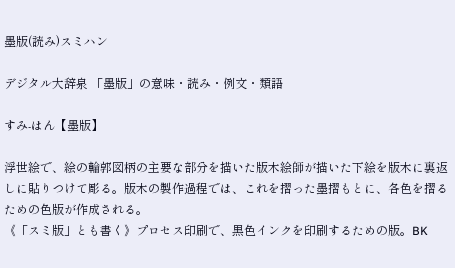墨版(読み)スミハン

デジタル大辞泉 「墨版」の意味・読み・例文・類語

すみ‐はん【墨版】

浮世絵で、絵の輪郭図柄の主要な部分を描いた版木絵師が描いた下絵を版木に裏返しに貼りつけて彫る。版木の製作過程では、これを摺った墨摺もとに、各色を摺るための色版が作成される。
《「スミ版」とも書く》プロセス印刷で、黒色インクを印刷するための版。BK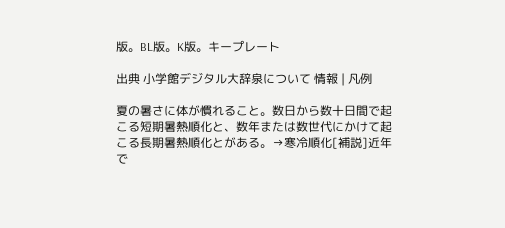版。BL版。K版。キープレート

出典 小学館デジタル大辞泉について 情報 | 凡例

夏の暑さに体が慣れること。数日から数十日間で起こる短期暑熱順化と、数年または数世代にかけて起こる長期暑熱順化とがある。→寒冷順化[補説]近年で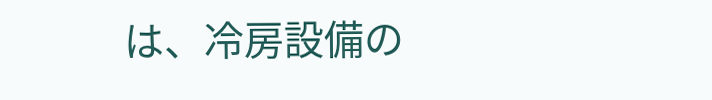は、冷房設備の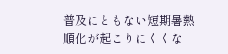普及にともない短期暑熱順化が起こりにくくな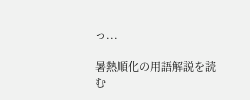っ...

暑熱順化の用語解説を読む